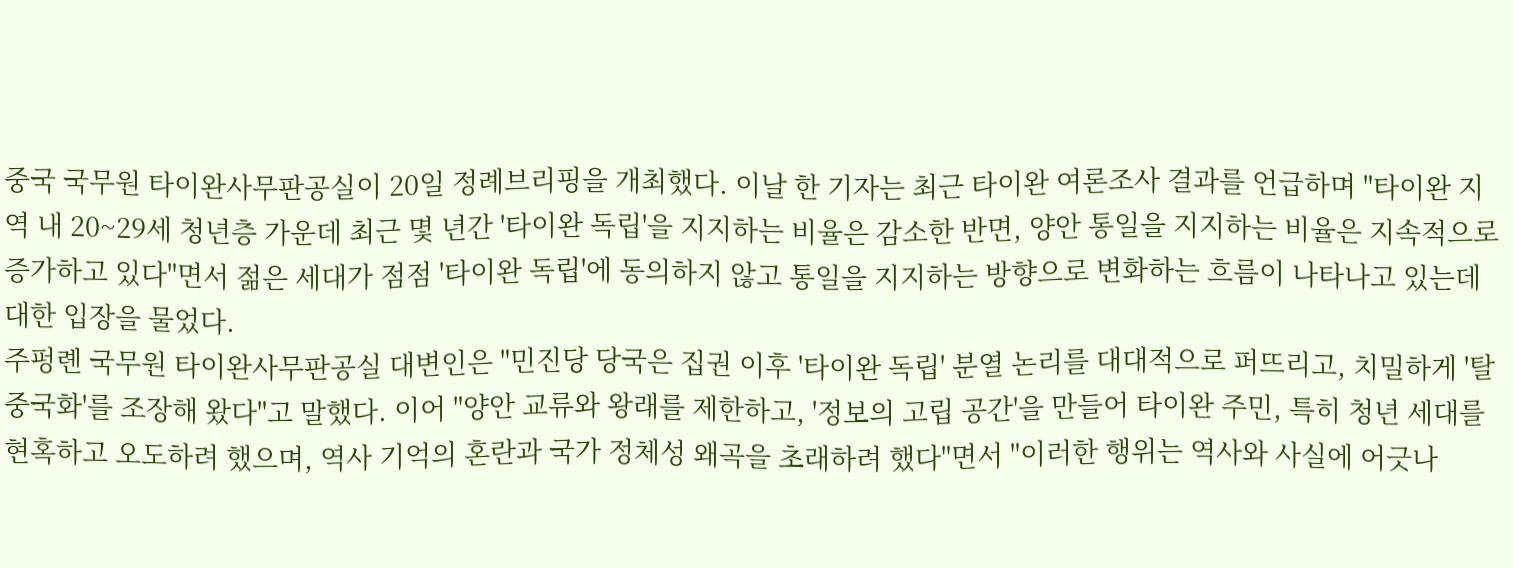중국 국무원 타이완사무판공실이 20일 정례브리핑을 개최했다. 이날 한 기자는 최근 타이완 여론조사 결과를 언급하며 "타이완 지역 내 20~29세 청년층 가운데 최근 몇 년간 '타이완 독립'을 지지하는 비율은 감소한 반면, 양안 통일을 지지하는 비율은 지속적으로 증가하고 있다"면서 젊은 세대가 점점 '타이완 독립'에 동의하지 않고 통일을 지지하는 방향으로 변화하는 흐름이 나타나고 있는데 대한 입장을 물었다.
주펑롄 국무원 타이완사무판공실 대변인은 "민진당 당국은 집권 이후 '타이완 독립' 분열 논리를 대대적으로 퍼뜨리고, 치밀하게 '탈중국화'를 조장해 왔다"고 말했다. 이어 "양안 교류와 왕래를 제한하고, '정보의 고립 공간'을 만들어 타이완 주민, 특히 청년 세대를 현혹하고 오도하려 했으며, 역사 기억의 혼란과 국가 정체성 왜곡을 초래하려 했다"면서 "이러한 행위는 역사와 사실에 어긋나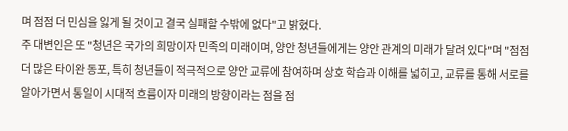며 점점 더 민심을 잃게 될 것이고 결국 실패할 수밖에 없다"고 밝혔다.
주 대변인은 또 "청년은 국가의 희망이자 민족의 미래이며, 양안 청년들에게는 양안 관계의 미래가 달려 있다"며 "점점 더 많은 타이완 동포, 특히 청년들이 적극적으로 양안 교류에 참여하며 상호 학습과 이해를 넓히고, 교류를 통해 서로를 알아가면서 통일이 시대적 흐름이자 미래의 방향이라는 점을 점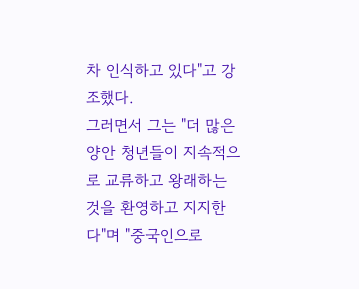차 인식하고 있다"고 강조했다.
그러면서 그는 "더 많은 양안 청년들이 지속적으로 교류하고 왕래하는 것을 환영하고 지지한다"며 "중국인으로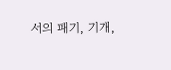서의 패기, 기개,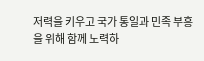저력을 키우고 국가 통일과 민족 부흥을 위해 함께 노력하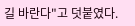길 바란다"고 덧붙였다.